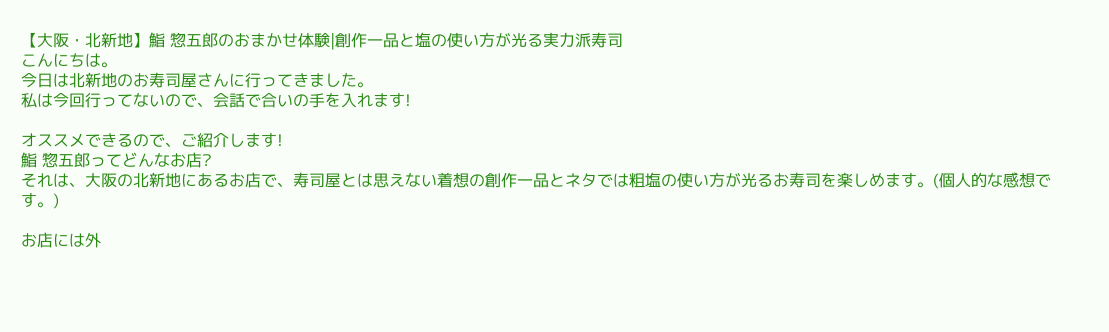【大阪・北新地】鮨 惣五郎のおまかせ体験|創作一品と塩の使い方が光る実力派寿司
こんにちは。
今日は北新地のお寿司屋さんに行ってきました。
私は今回行ってないので、会話で合いの手を入れます!

オススメできるので、ご紹介します!
鮨 惣五郎ってどんなお店?
それは、大阪の北新地にあるお店で、寿司屋とは思えない着想の創作一品とネタでは粗塩の使い方が光るお寿司を楽しめます。(個人的な感想です。)

お店には外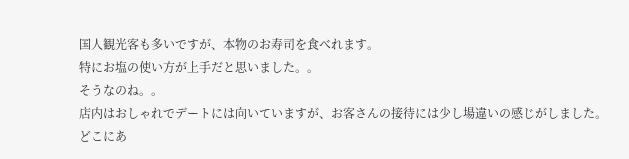国人観光客も多いですが、本物のお寿司を食べれます。
特にお塩の使い方が上手だと思いました。。
そうなのね。。
店内はおしゃれでデートには向いていますが、お客さんの接待には少し場違いの感じがしました。
どこにあ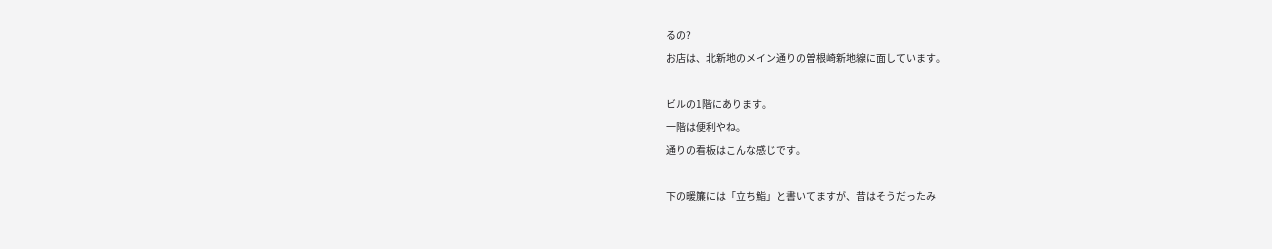るの?
お店は、北新地のメイン通りの曽根崎新地線に面しています。

ビルの1階にあります。
一階は便利やね。
通りの看板はこんな感じです。

下の暖簾には「立ち鮨」と書いてますが、昔はそうだったみ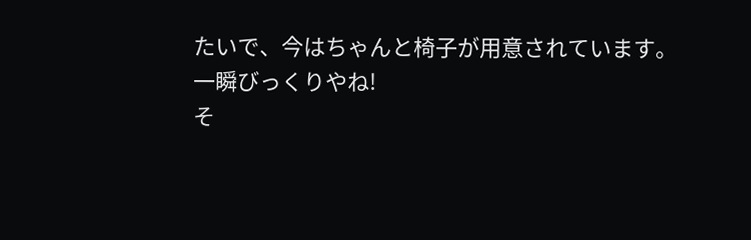たいで、今はちゃんと椅子が用意されています。
一瞬びっくりやね!
そ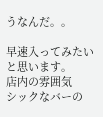うなんだ。。

早速入ってみたいと思います。
店内の雰囲気
シックなバーの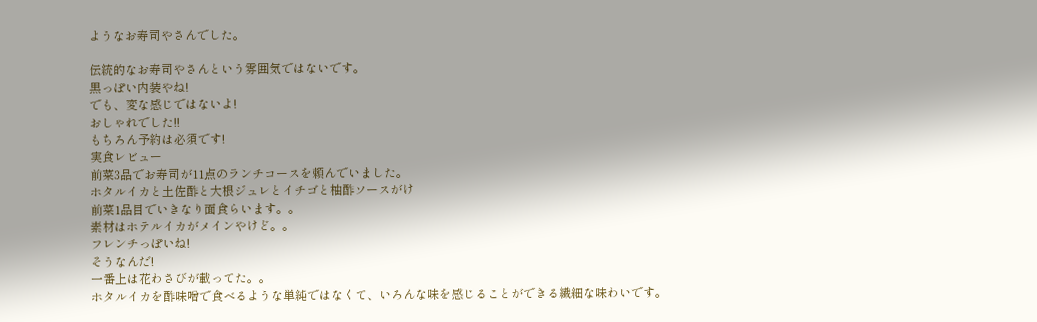ようなお寿司やさんでした。

伝統的なお寿司やさんという雰囲気ではないです。
黒っぽい内装やね!
でも、変な感じではないよ!
おしゃれでした!!
もちろん予約は必須です!
実食レビュー
前菜3品でお寿司が11点のランチコースを頼んでいました。
ホタルイカと土佐酢と大根ジュレとイチゴと柚酢ソースがけ
前菜1品目でいきなり面食らいます。。
素材はホテルイカがメインやけど。。
フレンチっぽいね!
そうなんだ!
一番上は花わさびが載ってた。。
ホタルイカを酢味噌で食べるような単純ではなくて、いろんな味を感じることができる繊細な味わいです。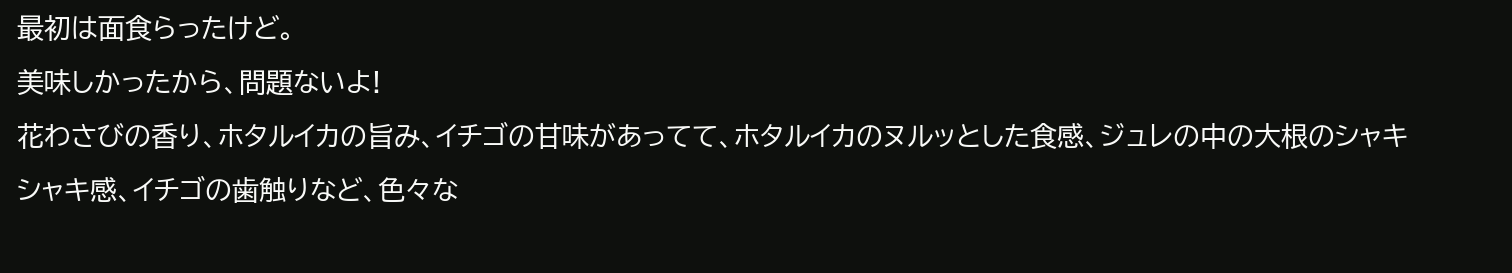最初は面食らったけど。
美味しかったから、問題ないよ!
花わさびの香り、ホタルイカの旨み、イチゴの甘味があってて、ホタルイカのヌルッとした食感、ジュレの中の大根のシャキシャキ感、イチゴの歯触りなど、色々な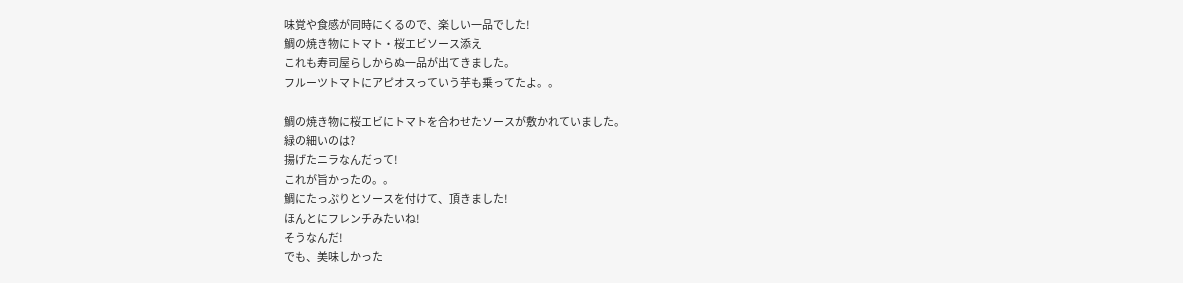味覚や食感が同時にくるので、楽しい一品でした!
鯛の焼き物にトマト・桜エビソース添え
これも寿司屋らしからぬ一品が出てきました。
フルーツトマトにアピオスっていう芋も乗ってたよ。。

鯛の焼き物に桜エビにトマトを合わせたソースが敷かれていました。
緑の細いのは?
揚げたニラなんだって!
これが旨かったの。。
鯛にたっぷりとソースを付けて、頂きました!
ほんとにフレンチみたいね!
そうなんだ!
でも、美味しかった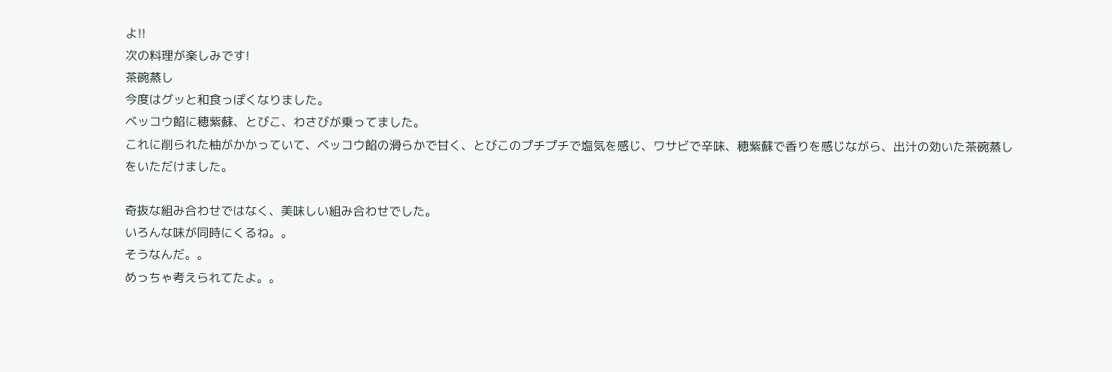よ!!
次の料理が楽しみです!
茶碗蒸し
今度はグッと和食っぽくなりました。
ベッコウ餡に穂紫蘇、とびこ、わさびが乗ってました。
これに削られた柚がかかっていて、ベッコウ餡の滑らかで甘く、とびこのプチプチで塩気を感じ、ワサビで辛味、穂紫蘇で香りを感じながら、出汁の効いた茶碗蒸しをいただけました。

奇抜な組み合わせではなく、美味しい組み合わせでした。
いろんな味が同時にくるね。。
そうなんだ。。
めっちゃ考えられてたよ。。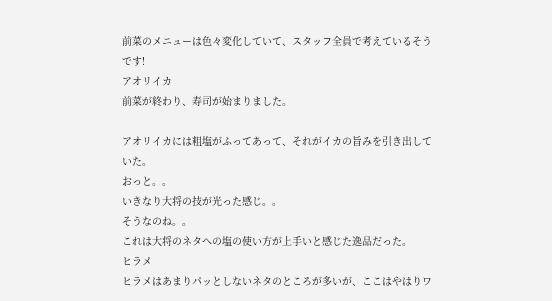前菜のメニューは色々変化していて、スタッフ全員で考えているそうです!
アオリイカ
前菜が終わり、寿司が始まりました。

アオリイカには粗塩がふってあって、それがイカの旨みを引き出していた。
おっと。。
いきなり大将の技が光った感じ。。
そうなのね。。
これは大将のネタへの塩の使い方が上手いと感じた逸品だった。
ヒラメ
ヒラメはあまりパッとしないネタのところが多いが、ここはやはりワ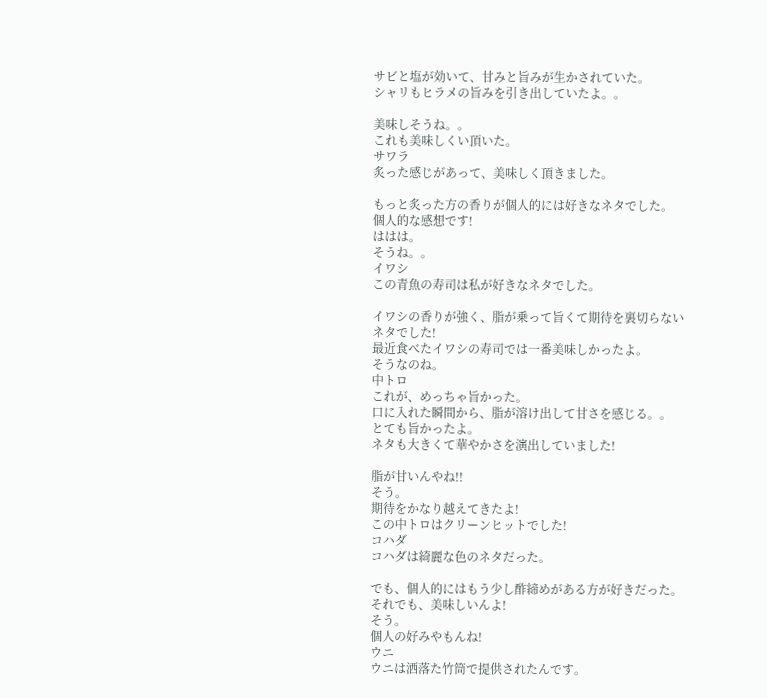サビと塩が効いて、甘みと旨みが生かされていた。
シャリもヒラメの旨みを引き出していたよ。。

美味しそうね。。
これも美味しくい頂いた。
サワラ
炙った感じがあって、美味しく頂きました。

もっと炙った方の香りが個人的には好きなネタでした。
個人的な感想です!
ははは。
そうね。。
イワシ
この青魚の寿司は私が好きなネタでした。

イワシの香りが強く、脂が乗って旨くて期待を裏切らないネタでした!
最近食べたイワシの寿司では一番美味しかったよ。
そうなのね。
中トロ
これが、めっちゃ旨かった。
口に入れた瞬間から、脂が溶け出して甘さを感じる。。
とても旨かったよ。
ネタも大きくて華やかさを演出していました!

脂が甘いんやね!!
そう。
期待をかなり越えてきたよ!
この中トロはクリーンヒットでした!
コハダ
コハダは綺麗な色のネタだった。

でも、個人的にはもう少し酢締めがある方が好きだった。
それでも、美味しいんよ!
そう。
個人の好みやもんね!
ウニ
ウニは洒落た竹筒で提供されたんです。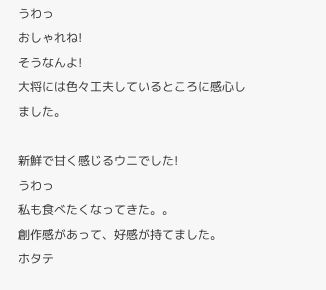うわっ
おしゃれね!
そうなんよ!
大将には色々工夫しているところに感心しました。

新鮮で甘く感じるウニでした!
うわっ
私も食べたくなってきた。。
創作感があって、好感が持てました。
ホタテ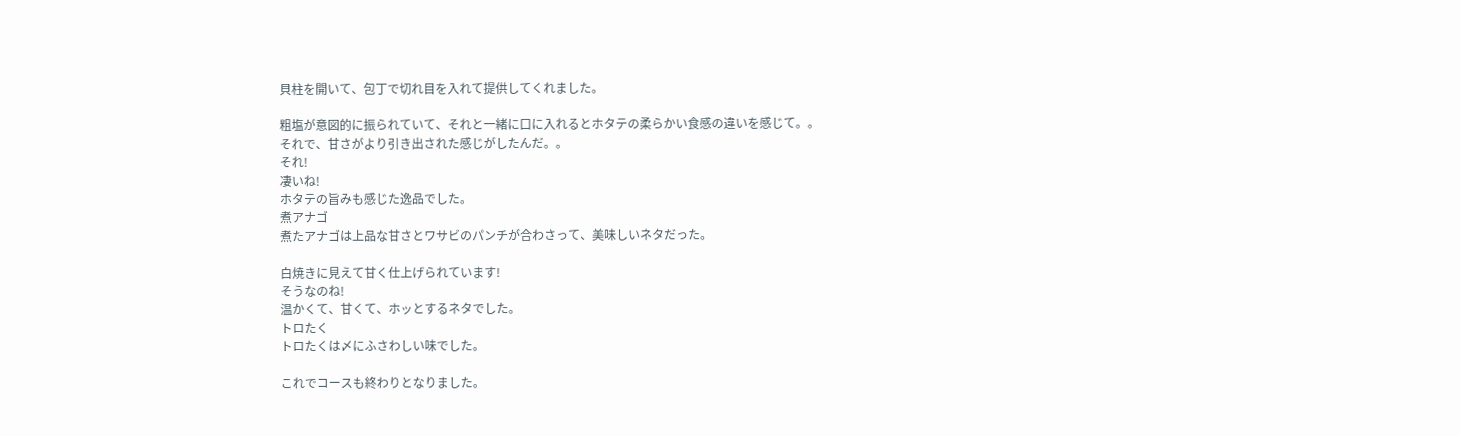貝柱を開いて、包丁で切れ目を入れて提供してくれました。

粗塩が意図的に振られていて、それと一緒に口に入れるとホタテの柔らかい食感の違いを感じて。。
それで、甘さがより引き出された感じがしたんだ。。
それ!
凄いね!
ホタテの旨みも感じた逸品でした。
煮アナゴ
煮たアナゴは上品な甘さとワサビのパンチが合わさって、美味しいネタだった。

白焼きに見えて甘く仕上げられています!
そうなのね!
温かくて、甘くて、ホッとするネタでした。
トロたく
トロたくは〆にふさわしい味でした。

これでコースも終わりとなりました。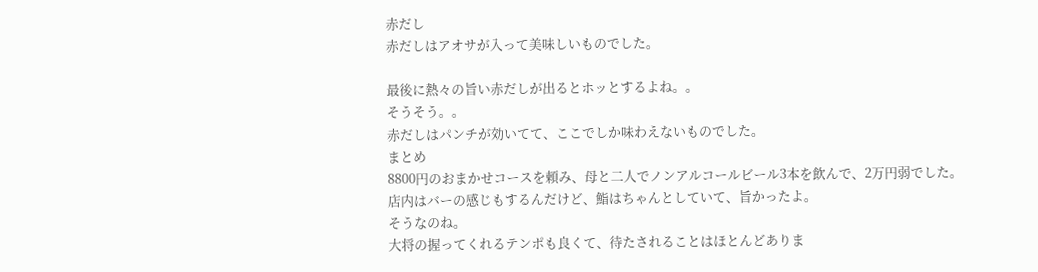赤だし
赤だしはアオサが入って美味しいものでした。

最後に熱々の旨い赤だしが出るとホッとするよね。。
そうそう。。
赤だしはパンチが効いてて、ここでしか味わえないものでした。
まとめ
8800円のおまかせコースを頼み、母と二人でノンアルコールビール3本を飲んで、2万円弱でした。
店内はバーの感じもするんだけど、鮨はちゃんとしていて、旨かったよ。
そうなのね。
大将の握ってくれるテンポも良くて、待たされることはほとんどありま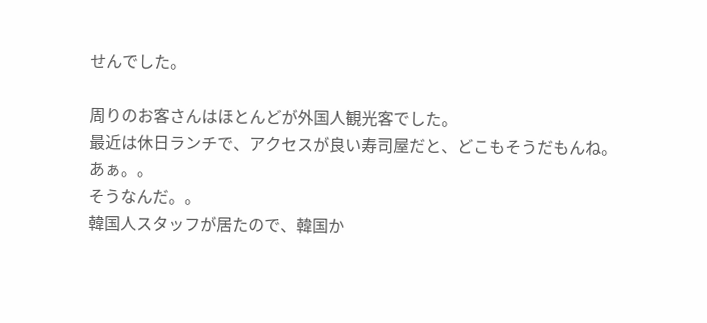せんでした。

周りのお客さんはほとんどが外国人観光客でした。
最近は休日ランチで、アクセスが良い寿司屋だと、どこもそうだもんね。
あぁ。。
そうなんだ。。
韓国人スタッフが居たので、韓国か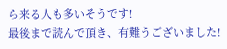ら来る人も多いそうです!
最後まで読んで頂き、有難うございました!